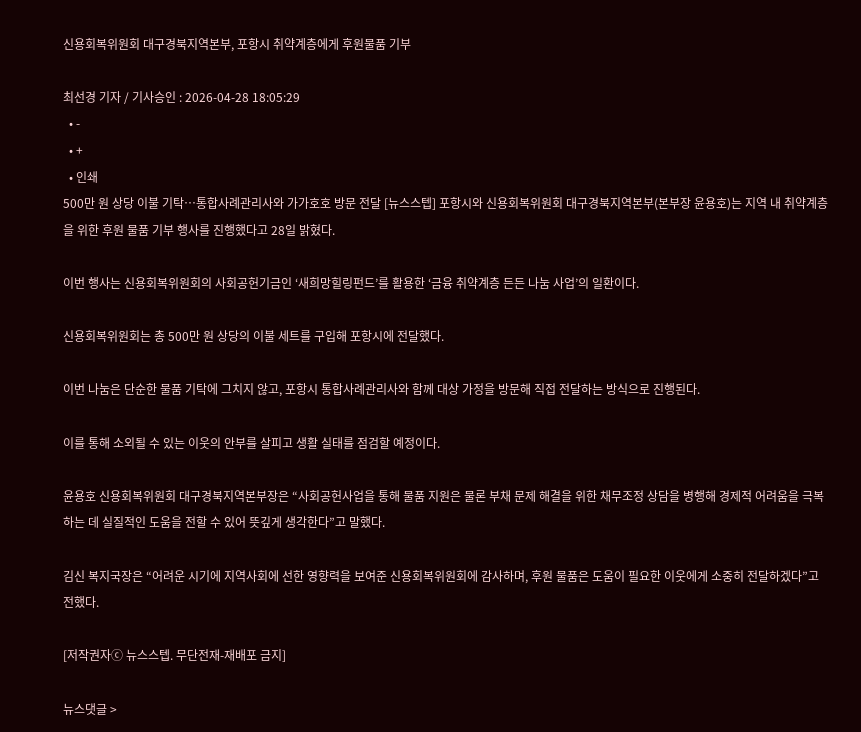신용회복위원회 대구경북지역본부, 포항시 취약계층에게 후원물품 기부

최선경 기자 / 기사승인 : 2026-04-28 18:05:29
  • -
  • +
  • 인쇄
500만 원 상당 이불 기탁…통합사례관리사와 가가호호 방문 전달 [뉴스스텝] 포항시와 신용회복위원회 대구경북지역본부(본부장 윤용호)는 지역 내 취약계층을 위한 후원 물품 기부 행사를 진행했다고 28일 밝혔다.

이번 행사는 신용회복위원회의 사회공헌기금인 ‘새희망힐링펀드’를 활용한 ‘금융 취약계층 든든 나눔 사업’의 일환이다.

신용회복위원회는 총 500만 원 상당의 이불 세트를 구입해 포항시에 전달했다.

이번 나눔은 단순한 물품 기탁에 그치지 않고, 포항시 통합사례관리사와 함께 대상 가정을 방문해 직접 전달하는 방식으로 진행된다.

이를 통해 소외될 수 있는 이웃의 안부를 살피고 생활 실태를 점검할 예정이다.

윤용호 신용회복위원회 대구경북지역본부장은 “사회공헌사업을 통해 물품 지원은 물론 부채 문제 해결을 위한 채무조정 상담을 병행해 경제적 어려움을 극복하는 데 실질적인 도움을 전할 수 있어 뜻깊게 생각한다”고 말했다.

김신 복지국장은 “어려운 시기에 지역사회에 선한 영향력을 보여준 신용회복위원회에 감사하며, 후원 물품은 도움이 필요한 이웃에게 소중히 전달하겠다”고 전했다.

[저작권자ⓒ 뉴스스텝. 무단전재-재배포 금지]

뉴스댓글 >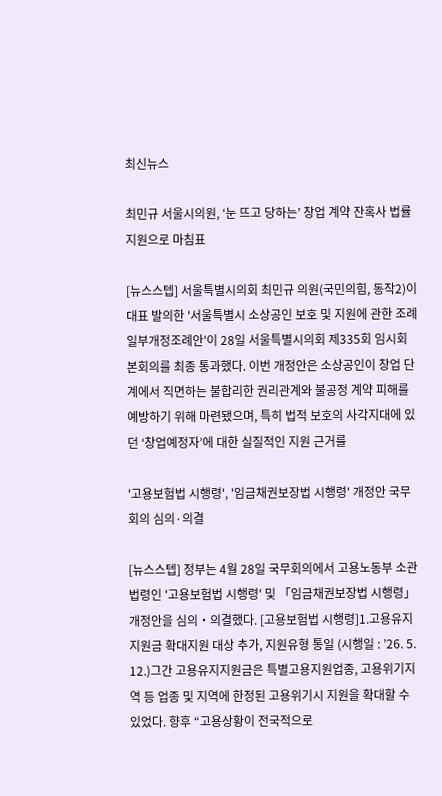최신뉴스

최민규 서울시의원, ‘눈 뜨고 당하는’ 창업 계약 잔혹사 법률 지원으로 마침표

[뉴스스텝] 서울특별시의회 최민규 의원(국민의힘, 동작2)이 대표 발의한 '서울특별시 소상공인 보호 및 지원에 관한 조례 일부개정조례안'이 28일 서울특별시의회 제335회 임시회 본회의를 최종 통과했다. 이번 개정안은 소상공인이 창업 단계에서 직면하는 불합리한 권리관계와 불공정 계약 피해를 예방하기 위해 마련됐으며, 특히 법적 보호의 사각지대에 있던 ‘창업예정자’에 대한 실질적인 지원 근거를

'고용보험법 시행령', '임금채권보장법 시행령' 개정안 국무회의 심의·의결

[뉴스스텝] 정부는 4월 28일 국무회의에서 고용노동부 소관 법령인 '고용보험법 시행령' 및 「임금채권보장법 시행령」 개정안을 심의‧의결했다. [고용보험법 시행령]1.고용유지지원금 확대지원 대상 추가, 지원유형 통일 (시행일 : ’26. 5. 12.)그간 고용유지지원금은 특별고용지원업종, 고용위기지역 등 업종 및 지역에 한정된 고용위기시 지원을 확대할 수 있었다. 향후 “고용상황이 전국적으로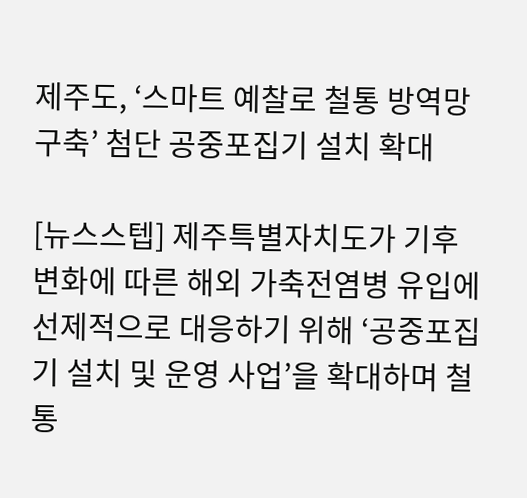제주도, ‘스마트 예찰로 철통 방역망 구축’ 첨단 공중포집기 설치 확대

[뉴스스텝] 제주특별자치도가 기후변화에 따른 해외 가축전염병 유입에 선제적으로 대응하기 위해 ‘공중포집기 설치 및 운영 사업’을 확대하며 철통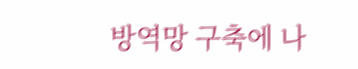방역망 구축에 나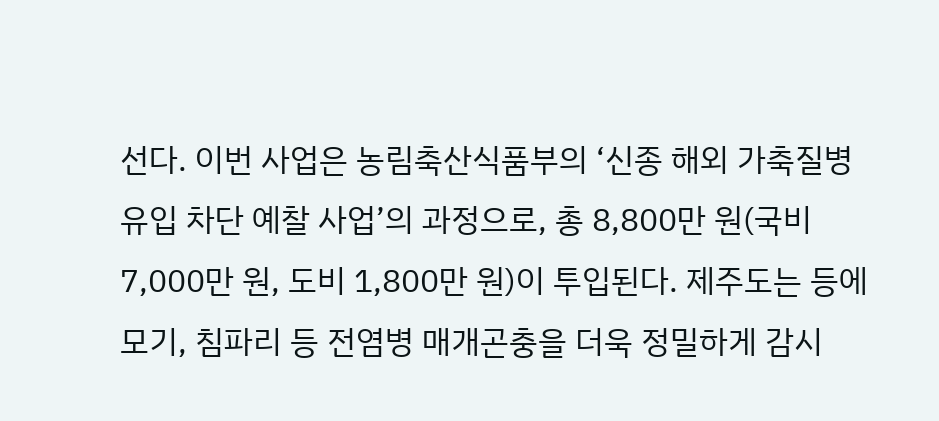선다. 이번 사업은 농림축산식품부의 ‘신종 해외 가축질병 유입 차단 예찰 사업’의 과정으로, 총 8,800만 원(국비 7,000만 원, 도비 1,800만 원)이 투입된다. 제주도는 등에모기, 침파리 등 전염병 매개곤충을 더욱 정밀하게 감시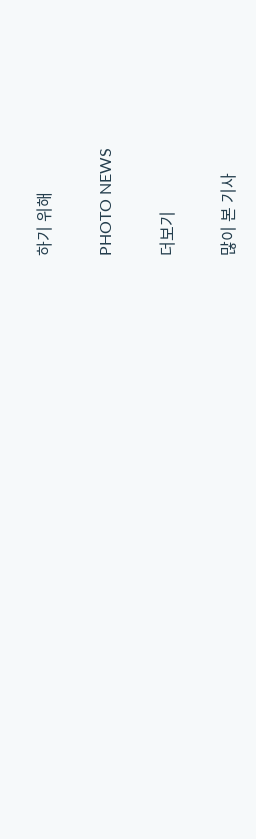하기 위해

PHOTO NEWS

더보기

많이 본 기사